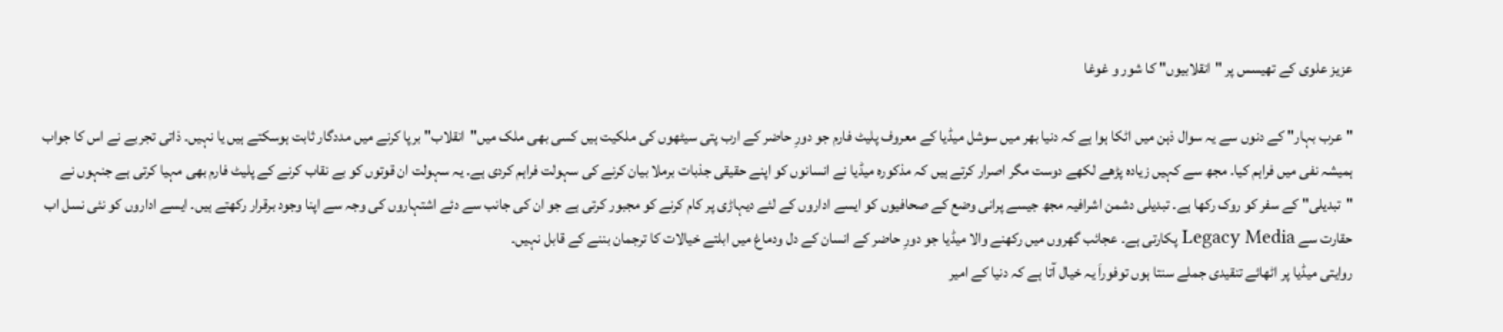عزیز علوی کے تھیسس پر "انقلابیوں" کا شور و غوغا

"عرب بہار" کے دنوں سے یہ سوال ذہن میں اٹکا ہوا ہے کہ دنیا بھر میں سوشل میڈیا کے معروف پلیٹ فارم جو دورِ حاضر کے ارب پتی سیٹھوں کی ملکیت ہیں کسی بھی ملک میں"انقلاب" برپا کرنے میں مددگار ثابت ہوسکتے ہیں یا نہیں۔ ذاتی تجربے نے اس کا جواب ہمیشہ نفی میں فراہم کیا۔ مجھ سے کہیں زیادہ پڑھے لکھے دوست مگر اصرار کرتے ہیں کہ مذکورہ میڈیا نے انسانوں کو اپنے حقیقی جذبات برملا بیان کرنے کی سہولت فراہم کردی ہے۔ یہ سہولت ان قوتوں کو بے نقاب کرنے کے پلیٹ فارم بھی مہیا کرتی ہے جنہوں نے "تبدیلی" کے سفر کو روک رکھا ہے۔ تبدیلی دشمن اشرافیہ مجھ جیسے پرانی وضع کے صحافیوں کو ایسے اداروں کے لئے دیہاڑی پر کام کرنے کو مجبور کرتی ہے جو ان کی جانب سے دئے اشتہاروں کی وجہ سے اپنا وجود برقرار رکھتے ہیں۔ ایسے اداروں کو نئی نسل اب حقارت سے Legacy Media پکارتی ہے۔ عجائب گھروں میں رکھنے والا میڈیا جو دورِ حاضر کے انسان کے دل ودماغ میں ابلتے خیالات کا ترجمان بننے کے قابل نہیں۔
روایتی میڈیا پر اٹھائے تنقیدی جملے سنتا ہوں توفوراَ یہ خیال آتا ہے کہ دنیا کے امیر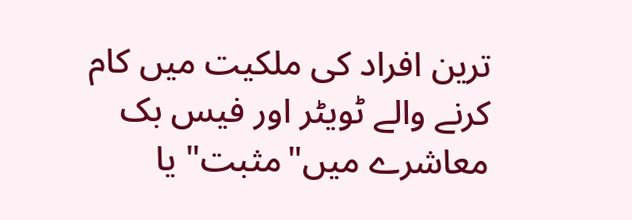ترین افراد کی ملکیت میں کام کرنے والے ٹویٹر اور فیس بک معاشرے میں"مثبت" یا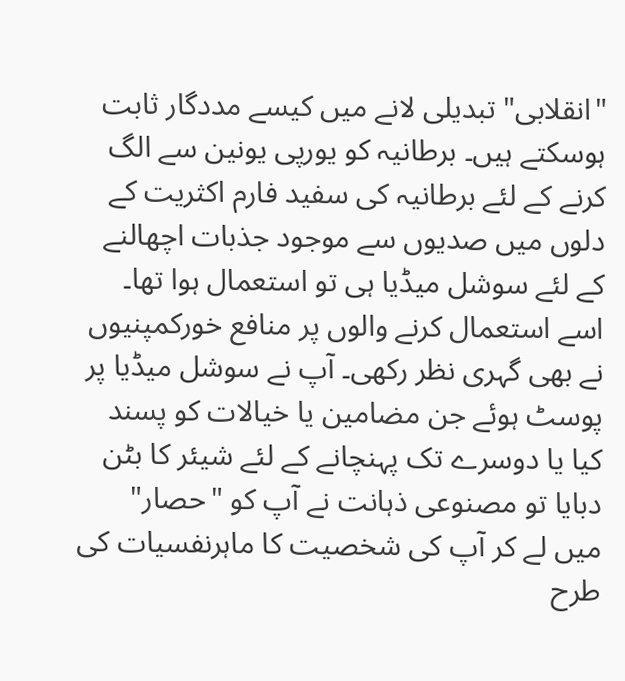"انقلابی" تبدیلی لانے میں کیسے مددگار ثابت ہوسکتے ہیں۔ برطانیہ کو یورپی یونین سے الگ کرنے کے لئے برطانیہ کی سفید فارم اکثریت کے دلوں میں صدیوں سے موجود جذبات اچھالنے کے لئے سوشل میڈیا ہی تو استعمال ہوا تھا۔ اسے استعمال کرنے والوں پر منافع خورکمپنیوں نے بھی گہری نظر رکھی۔ آپ نے سوشل میڈیا پر پوسٹ ہوئے جن مضامین یا خیالات کو پسند کیا یا دوسرے تک پہنچانے کے لئے شیئر کا بٹن دبایا تو مصنوعی ذہانت نے آپ کو "حصار" میں لے کر آپ کی شخصیت کا ماہرنفسیات کی طرح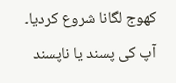کھوج لگانا شروع کردیا۔ آپ کی پسند یا ناپسند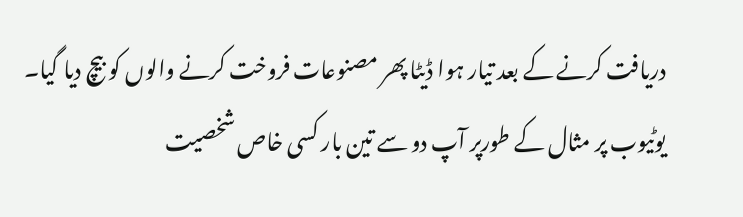دریافت کرنے کے بعد تیار ہوا ڈیٹا پھر مصنوعات فروخت کرنے والوں کو بیچ دیا گیا۔
یوٹیوب پر مثال کے طورپر آپ دو سے تین بار کسی خاص شخصیت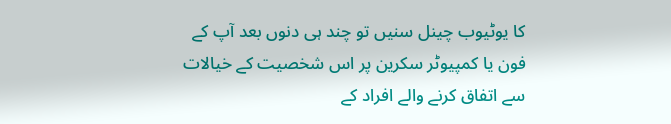کا یوٹیوب چینل سنیں تو چند ہی دنوں بعد آپ کے فون یا کمپیوٹر سکرین پر اس شخصیت کے خیالات سے اتفاق کرنے والے افراد کے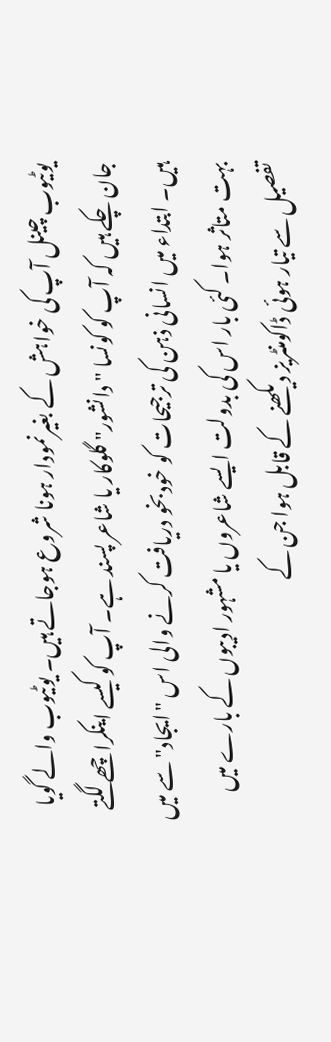یوٹیوب چینل آپ کی خواہش کے بغیرنمودار ہونا شروع ہوجاتے ہیں۔ یوٹیوب والے گویا جان چکے ہیں کہ آپ کو کونسا "دانشور" گلوکار یا شاعر پسند ہے۔ آپ کو کیسے اینکراچھے لگتے ہیں۔ ابتداء میں انسانی ذہن کی ترجیحات کو خودبخو دریافت کرنے والی اس "ایجاد" سے میں بہت متاثر ہوا۔ کئی بار اس کی بدولت ایسے شاعروں یا مشہور ادیبوں کے بارے میں تفصیل سے تیار ہوئی ڈاکومنٹریز دیکھنے کے قابل ہوا جن کے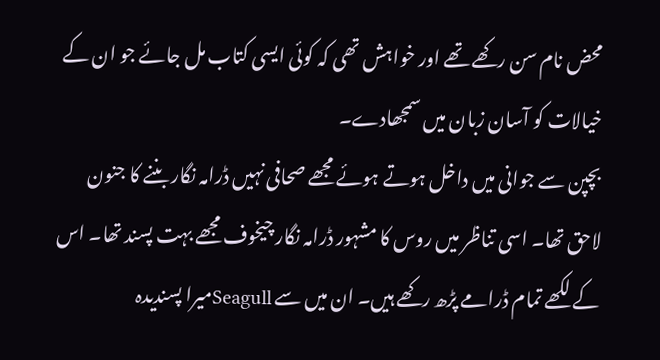محض نام سن رکھے تھے اور خواہش تھی کہ کوئی ایسی کتاب مل جائے جو ان کے خیالات کو آسان زبان میں سمجھادے۔
بچپن سے جوانی میں داخل ہوتے ہوئے مجھے صحافی نہیں ڈرامہ نگار بننے کا جنون لاحق تھا۔ اسی تناظر میں روس کا مشہور ڈرامہ نگار چیخوف مجھے بہت پسند تھا۔ اس کے لکھے تمام ڈرامے پڑھ رکھے ہیں۔ ان میں سے Seagullمیرا پسندیدہ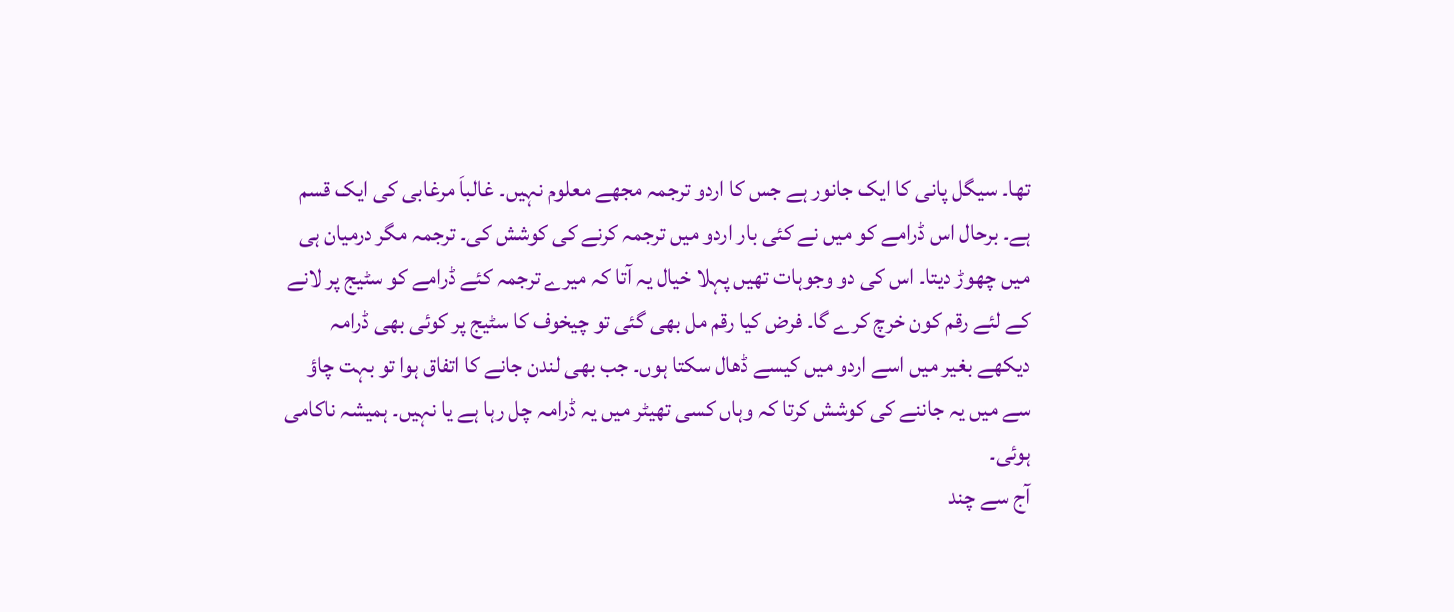تھا۔ سیگل پانی کا ایک جانور ہے جس کا اردو ترجمہ مجھے معلوم نہیں۔ غالباَ مرغابی کی ایک قسم ہے۔ برحال اس ڈرامے کو میں نے کئی بار اردو میں ترجمہ کرنے کی کوشش کی۔ ترجمہ مگر درمیان ہی میں چھوڑ دیتا۔ اس کی دو وجوہات تھیں پہلا خیال یہ آتا کہ میرے ترجمہ کئے ڈرامے کو سٹیج پر لانے کے لئے رقم کون خرچ کرے گا۔ فرض کیا رقم مل بھی گئی تو چیخوف کا سٹیج پر کوئی بھی ڈرامہ دیکھے بغیر میں اسے اردو میں کیسے ڈھال سکتا ہوں۔ جب بھی لندن جانے کا اتفاق ہوا تو بہت چاؤ سے میں یہ جاننے کی کوشش کرتا کہ وہاں کسی تھیٹر میں یہ ڈرامہ چل رہا ہے یا نہیں۔ ہمیشہ ناکامی ہوئی۔
آج سے چند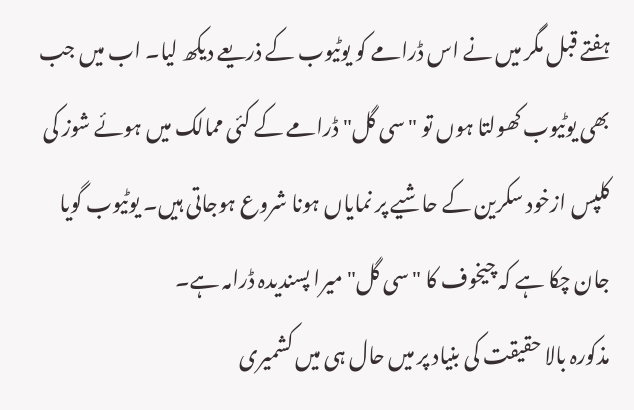ہفتے قبل مگر میں نے اس ڈرامے کو یوٹیوب کے ذریعے دیکھ لیا۔ اب میں جب بھی یوٹیوب کھولتا ہوں تو "سی گل" ڈرامے کے کئی ممالک میں ہوئے شوز کی کلپس ازخود سکرین کے حاشیے پر نمایاں ہونا شروع ہوجاتی ہیں۔ یوٹیوب گویا جان چکا ہے کہ چیخوف کا "سی گل" میرا پسندیدہ ڈرامہ ہے۔
مذکورہ بالا حقیقت کی بنیاد پر میں حال ہی میں کشمیری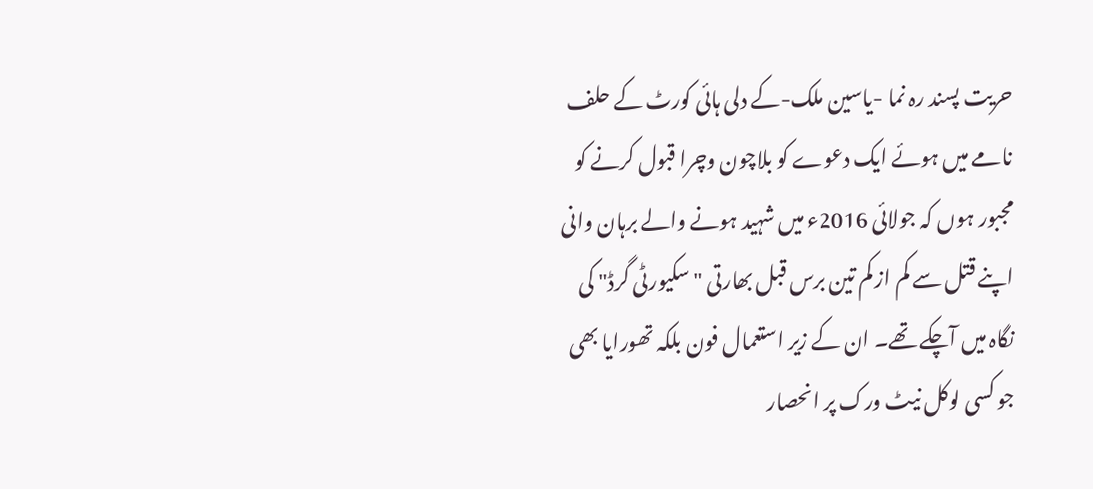حریت پسند رہ نما -یاسین ملک-کے دلی ہائی کورٹ کے حلف نامے میں ہوئے ایک دعوے کو بلاچون وچرا قبول کرنے کو مجبور ہوں کہ جولائی 2016ء میں شہید ہونے والے برہان وانی اپنے قتل سے کم از کم تین برس قبل بھارتی "سکیورٹی گرڈ" کی نگاہ میں آچکے تھے۔ ان کے زیر استعمال فون بلکہ تھورایا بھی جو کسی لوکل نیٹ ورک پر انحصار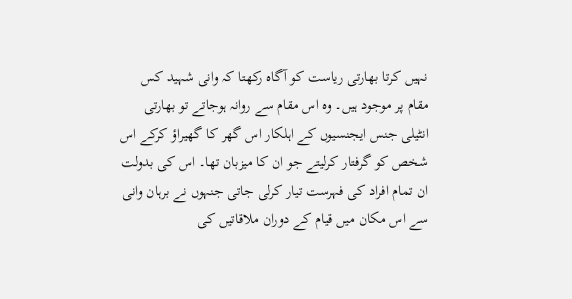نہیں کرتا بھارتی ریاست کو آگاہ رکھتا کہ وانی شہید کس مقام پر موجود ہیں۔ وہ اس مقام سے روانہ ہوجاتے تو بھارتی انٹیلی جنس ایجنسیوں کے اہلکار اس گھر کا گھیراؤ کرکے اس شخص کو گرفتار کرلیتے جو ان کا میزبان تھا۔ اس کی بدولت ان تمام افراد کی فہرست تیار کرلی جاتی جنہوں نے برہان وانی سے اس مکان میں قیام کے دوران ملاقاتیں کی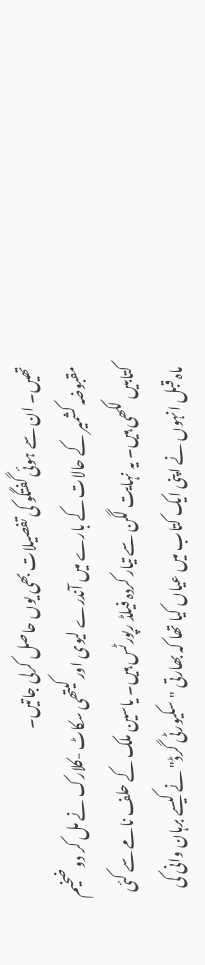تھیں۔ ان سے ہوئی گفتگو کی تفصیلات بھی یوں حاصل کرلی جاتیں۔
مقبوضہ کشمیر کے حالات کے بارے میں آندرے لیوی اور کیتھی سکاٹ -کلارک نے مل کر دو ضخیم کتابیں لکھی ہیں۔ یہ نہایت لگن سے تیار کردہ فیلڈ رپورٹس ہیں۔ یاسین ملک کے حلف نامے سے کئی ماہ قبل انہوں نے اپنی ایک کتاب میں عیاں کیا تھا کہ بھارتی "سکیورٹی گرڈ" نے کیسے برہان وانی کی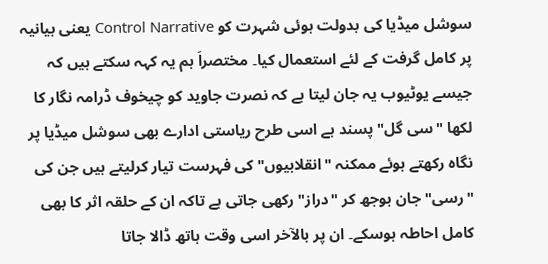سوشل میڈیا کی بدولت ہوئی شہرت کو Control Narrative یعنی بیانیہ پر کامل گرفت کے لئے استعمال کیا۔ مختصراَ ہم یہ کہہ سکتے ہیں کہ جیسے یوٹیوب یہ جان لیتا ہے کہ نصرت جاوید کو چیخوف ڈرامہ نگار کا لکھا "سی گل" پسند ہے اسی طرح ریاستی ادارے بھی سوشل میڈیا پر نگاہ رکھتے ہوئے ممکنہ "انقلابیوں" کی فہرست تیار کرلیتے ہیں جن کی "رسی" جان بوجھ کر "دراز" رکھی جاتی ہے تاکہ ان کے حلقہ اثر کا بھی کامل احاطہ ہوسکے۔ ان پر بالآخر اسی وقت ہاتھ ڈالا جاتا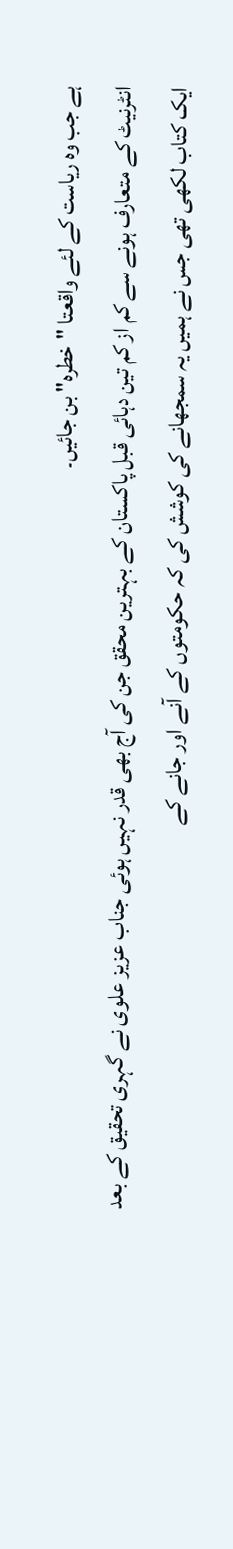ہے جب وہ ریاست کے لئے واقعتا "خطرہ" بن جائیں۔
انٹرنیٹ کے متعارف ہونے سے کم از کم تین دہائی قبل پاکستان کے بہترین محقق جن کی آج بھی قدر نہیں ہوئی جناب عزیز علوی نے گہری تحقیق کے بعد ایک کتاب لکھی تھی جس نے ہمیں یہ سمجھانے کی کوشش کی کہ حکومتوں کے آنے اور جانے کے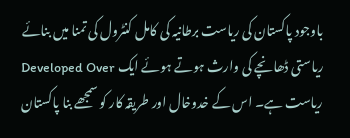باوجود پاکستان کی ریاست برطانیہ کی کامل کنٹرول کی تمنا میں بنائے ریاستی ڈھانچے کی وارث ہوتے ہوئے ایک Developed Over ریاست ہے۔ اس کے خدوخال اور طریقہ کار کو سمجھے بنا پاکستان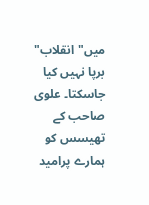میں"انقلاب" برپا نہیں کیا جاسکتا۔ علوی صاحب کے تھیسس کو ہمارے پرامید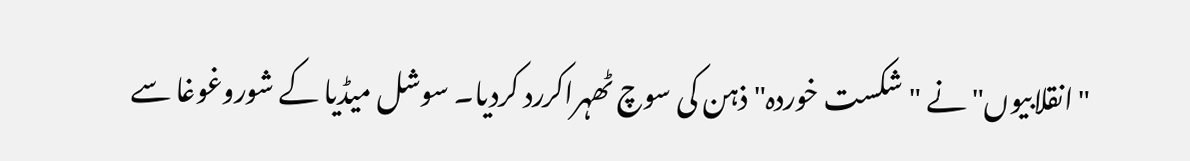"انقلابیوں" نے "شکست خوردہ" ذہن کی سوچ ٹھہراکررد کردیا۔ سوشل میڈیا کے شوروغوغا سے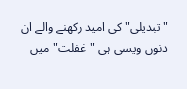"تبدیلی" کی امید رکھنے والے ان دنوں ویسی ہی "غفلت" میں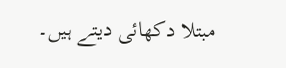مبتلا دکھائی دیتے ہیں۔